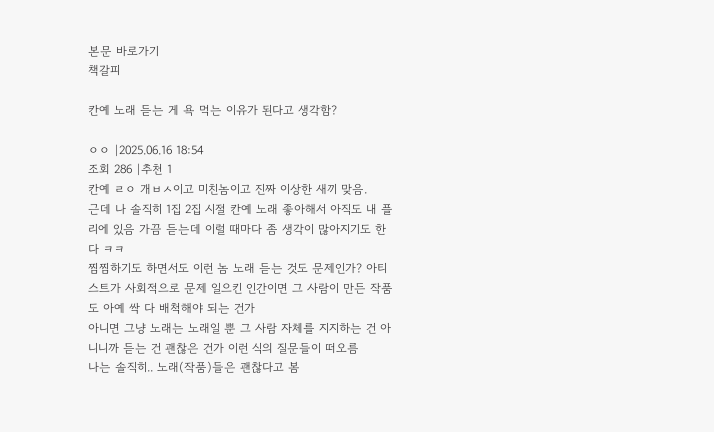본문 바로가기
책갈피

칸예 노래 듣는 게 욕 먹는 이유가 된다고 생각함?

ㅇㅇ |2025.06.16 18:54
조회 286 |추천 1
칸예 ㄹㅇ 개ㅂㅅ이고 미친놈이고 진짜 이상한 새끼 맞음.
근데 나 솔직히 1집 2집 시절 칸예 노래 좋아해서 아직도 내 플리에 있음 가끔 듣는데 이럴 때마다 좀 생각이 많아지기도 한다 ㅋㅋ
찜찜하기도 하면서도 이런 놈 노래 듣는 것도 문제인가? 아티스트가 사회적으로 문제 일으킨 인간이면 그 사람이 만든 작품도 아예 싹 다 배척해야 되는 건가
아니면 그냥 노래는 노래일 뿐 그 사람 자체를 지지하는 건 아니니까 듣는 건 괜찮은 건가 이런 식의 질문들이 떠오름
나는 솔직히.. 노래(작품)들은 괜찮다고 봄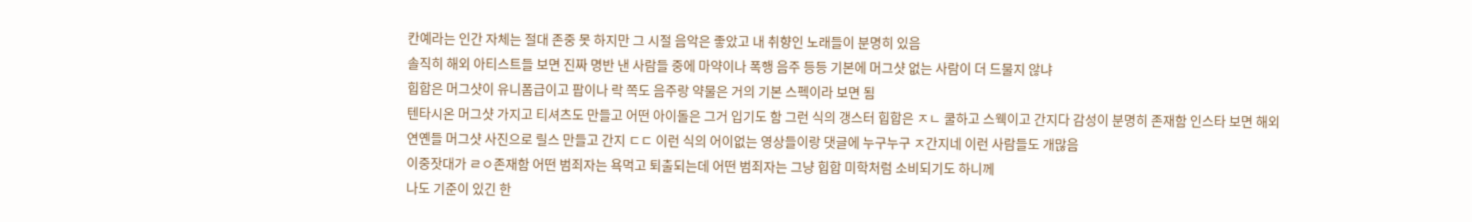칸예라는 인간 자체는 절대 존중 못 하지만 그 시절 음악은 좋았고 내 취향인 노래들이 분명히 있음
솔직히 해외 아티스트들 보면 진짜 명반 낸 사람들 중에 마약이나 폭행 음주 등등 기본에 머그샷 없는 사람이 더 드물지 않냐
힙합은 머그샷이 유니폼급이고 팝이나 락 쪽도 음주랑 약물은 거의 기본 스펙이라 보면 됨
텐타시온 머그샷 가지고 티셔츠도 만들고 어떤 아이돌은 그거 입기도 함 그런 식의 갱스터 힙합은 ㅈㄴ 쿨하고 스웩이고 간지다 감성이 분명히 존재함 인스타 보면 해외 연옌들 머그샷 사진으로 릴스 만들고 간지 ㄷㄷ 이런 식의 어이없는 영상들이랑 댓글에 누구누구 ㅈ간지네 이런 사람들도 개많음
이중잣대가 ㄹㅇ존재함 어떤 범죄자는 욕먹고 퇴출되는데 어떤 범죄자는 그냥 힙합 미학처럼 소비되기도 하니께
나도 기준이 있긴 한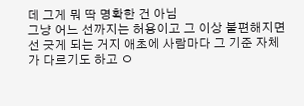데 그게 뭐 딱 명확한 건 아님
그냥 어느 선까지는 허용이고 그 이상 불편해지면 선 긋게 되는 거지 애초에 사람마다 그 기준 자체가 다르기도 하고 ㅇ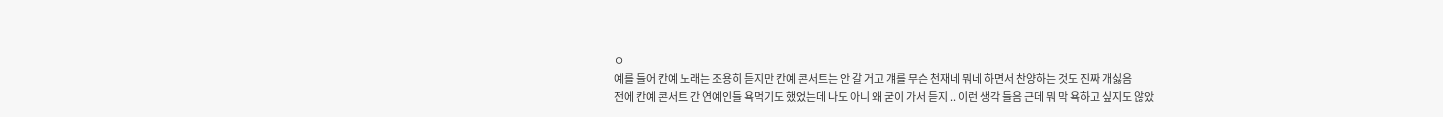ㅇ
예를 들어 칸예 노래는 조용히 듣지만 칸예 콘서트는 안 갈 거고 걔를 무슨 천재네 뭐네 하면서 찬양하는 것도 진짜 개싫음
전에 칸예 콘서트 간 연예인들 욕먹기도 했었는데 나도 아니 왜 굳이 가서 듣지 .. 이런 생각 들음 근데 뭐 막 욕하고 싶지도 않았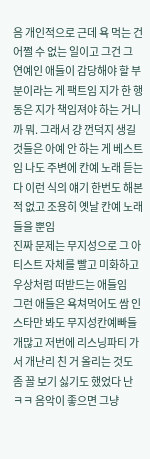음 개인적으로 근데 욕 먹는 건 어쩔 수 없는 일이고 그건 그 연예인 애들이 감당해야 할 부분이라는 게 팩트임 지가 한 행동은 지가 책임져야 하는 거니까 뭐. 그래서 걍 껀덕지 생길 것들은 아예 안 하는 게 베스트임 나도 주변에 칸예 노래 듣는다 이런 식의 얘기 한번도 해본적 없고 조용히 옛날 칸예 노래 들을 뿐임
진짜 문제는 무지성으로 그 아티스트 자체를 빨고 미화하고 우상처럼 떠받드는 애들임
그런 애들은 욕쳐먹어도 쌈 인스타만 봐도 무지성칸예빠들 개많고 저번에 리스닝파티 가서 개난리 친 거 올리는 것도 좀 꼴 보기 싫기도 했었다 난 ㅋㅋ 음악이 좋으면 그냥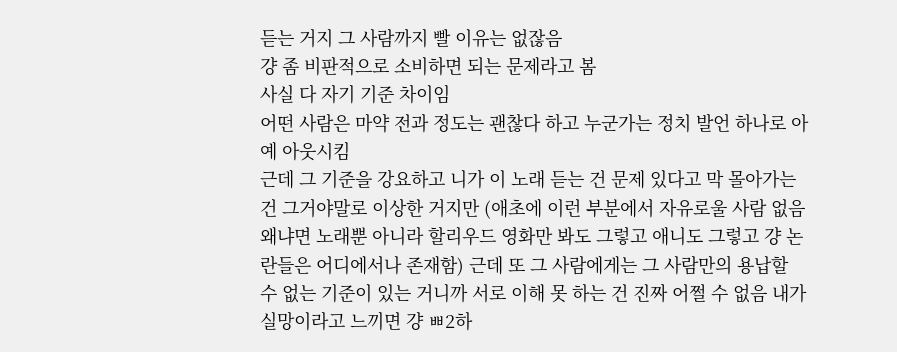듣는 거지 그 사람까지 빨 이유는 없잖음
걍 좀 비판적으로 소비하면 되는 문제라고 봄
사실 다 자기 기준 차이임
어떤 사람은 마약 전과 정도는 괜찮다 하고 누군가는 정치 발언 하나로 아예 아웃시킴
근데 그 기준을 강요하고 니가 이 노래 듣는 건 문제 있다고 막 몰아가는 건 그거야말로 이상한 거지만 (애초에 이런 부분에서 자유로울 사람 없음 왜냐면 노래뿐 아니라 할리우드 영화만 봐도 그렇고 애니도 그렇고 걍 논란들은 어디에서나 존재함) 근데 또 그 사람에게는 그 사람만의 용납할 수 없는 기준이 있는 거니까 서로 이해 못 하는 건 진짜 어쩔 수 없음 내가 실망이라고 느끼면 걍 ㅃ2하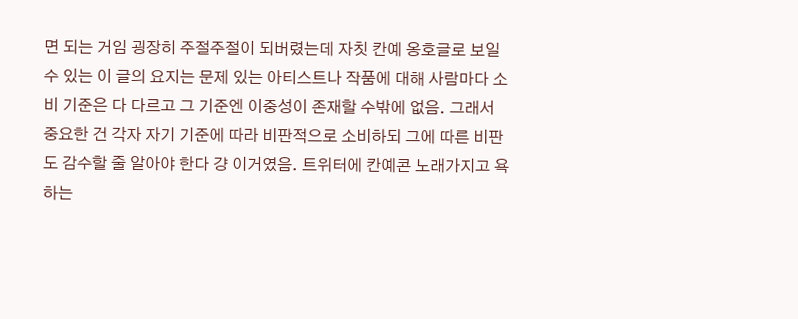면 되는 거임 굉장히 주절주절이 되버렸는데 자칫 칸예 옹호글로 보일 수 있는 이 글의 요지는 문제 있는 아티스트나 작품에 대해 사람마다 소비 기준은 다 다르고 그 기준엔 이중성이 존재할 수밖에 없음. 그래서 중요한 건 각자 자기 기준에 따라 비판적으로 소비하되 그에 따른 비판도 감수할 줄 알아야 한다 걍 이거였음. 트위터에 칸예콘 노래가지고 욕 하는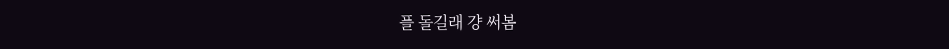플 돌길래 걍 써봄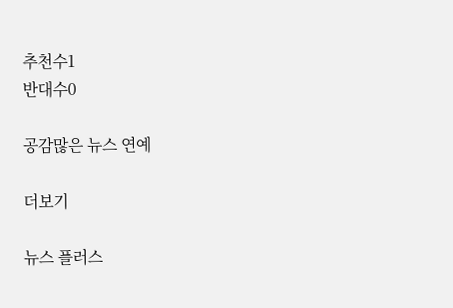추천수1
반대수0

공감많은 뉴스 연예

더보기

뉴스 플러스